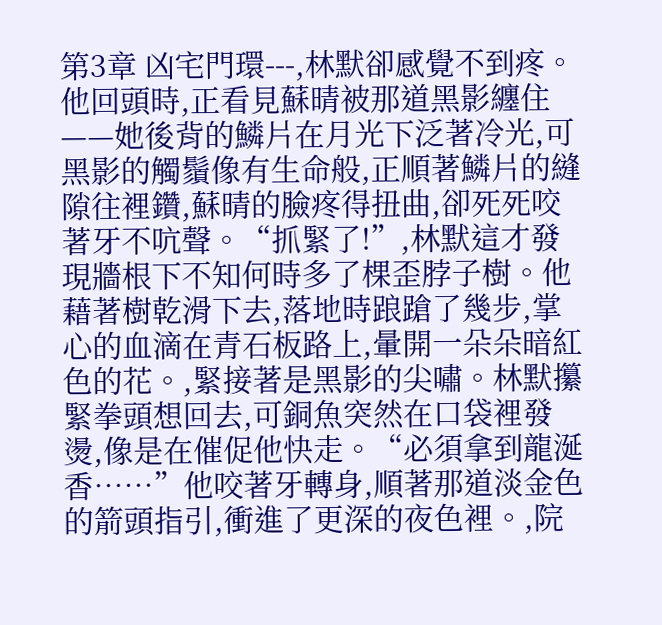第3章 凶宅門環---,林默卻感覺不到疼。他回頭時,正看見蘇晴被那道黑影纏住——她後背的鱗片在月光下泛著冷光,可黑影的觸鬚像有生命般,正順著鱗片的縫隙往裡鑽,蘇晴的臉疼得扭曲,卻死死咬著牙不吭聲。“抓緊了!”,林默這才發現牆根下不知何時多了棵歪脖子樹。他藉著樹乾滑下去,落地時踉蹌了幾步,掌心的血滴在青石板路上,暈開一朵朵暗紅色的花。,緊接著是黑影的尖嘯。林默攥緊拳頭想回去,可銅魚突然在口袋裡發燙,像是在催促他快走。“必須拿到龍涎香……”他咬著牙轉身,順著那道淡金色的箭頭指引,衝進了更深的夜色裡。,院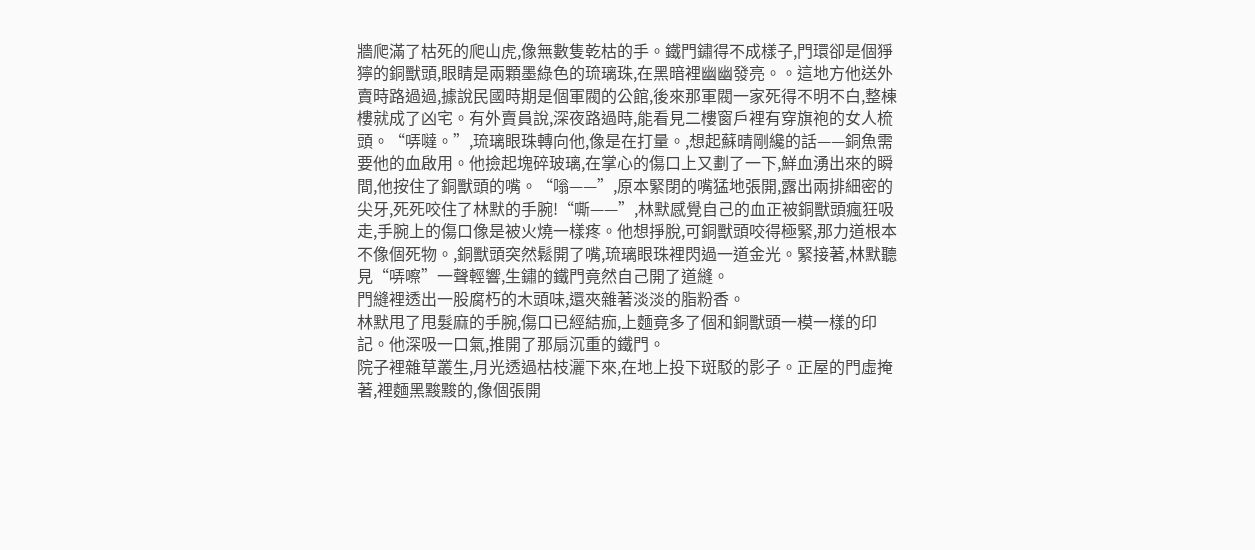牆爬滿了枯死的爬山虎,像無數隻乾枯的手。鐵門鏽得不成樣子,門環卻是個猙獰的銅獸頭,眼睛是兩顆墨綠色的琉璃珠,在黑暗裡幽幽發亮。。這地方他送外賣時路過過,據說民國時期是個軍閥的公館,後來那軍閥一家死得不明不白,整棟樓就成了凶宅。有外賣員說,深夜路過時,能看見二樓窗戶裡有穿旗袍的女人梳頭。“哢噠。”,琉璃眼珠轉向他,像是在打量。,想起蘇晴剛纔的話——銅魚需要他的血啟用。他撿起塊碎玻璃,在掌心的傷口上又劃了一下,鮮血湧出來的瞬間,他按住了銅獸頭的嘴。“嗡——”,原本緊閉的嘴猛地張開,露出兩排細密的尖牙,死死咬住了林默的手腕!“嘶——”,林默感覺自己的血正被銅獸頭瘋狂吸走,手腕上的傷口像是被火燒一樣疼。他想掙脫,可銅獸頭咬得極緊,那力道根本不像個死物。,銅獸頭突然鬆開了嘴,琉璃眼珠裡閃過一道金光。緊接著,林默聽見“哢嚓”一聲輕響,生鏽的鐵門竟然自己開了道縫。
門縫裡透出一股腐朽的木頭味,還夾雜著淡淡的脂粉香。
林默甩了甩髮麻的手腕,傷口已經結痂,上麵竟多了個和銅獸頭一模一樣的印記。他深吸一口氣,推開了那扇沉重的鐵門。
院子裡雜草叢生,月光透過枯枝灑下來,在地上投下斑駁的影子。正屋的門虛掩著,裡麵黑黢黢的,像個張開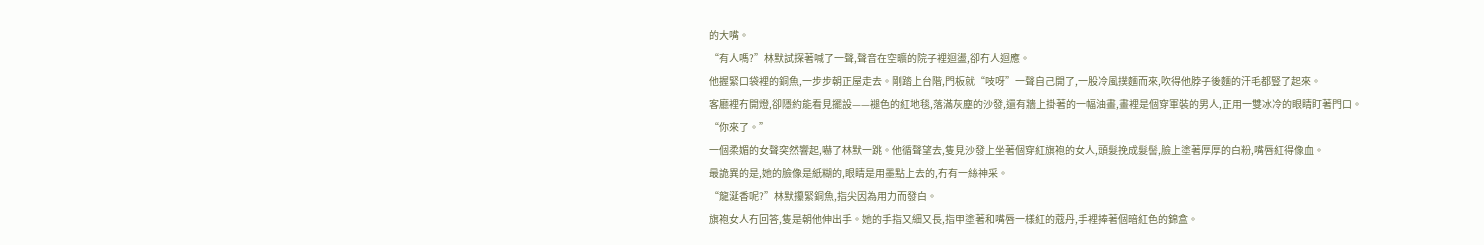的大嘴。
“有人嗎?”林默試探著喊了一聲,聲音在空曠的院子裡迴盪,卻冇人迴應。
他握緊口袋裡的銅魚,一步步朝正屋走去。剛踏上台階,門板就“吱呀”一聲自己開了,一股冷風撲麵而來,吹得他脖子後麵的汗毛都豎了起來。
客廳裡冇開燈,卻隱約能看見擺設——褪色的紅地毯,落滿灰塵的沙發,還有牆上掛著的一幅油畫,畫裡是個穿軍裝的男人,正用一雙冰冷的眼睛盯著門口。
“你來了。”
一個柔媚的女聲突然響起,嚇了林默一跳。他循聲望去,隻見沙發上坐著個穿紅旗袍的女人,頭髮挽成髮髻,臉上塗著厚厚的白粉,嘴唇紅得像血。
最詭異的是,她的臉像是紙糊的,眼睛是用墨點上去的,冇有一絲神采。
“龍涎香呢?”林默攥緊銅魚,指尖因為用力而發白。
旗袍女人冇回答,隻是朝他伸出手。她的手指又細又長,指甲塗著和嘴唇一樣紅的蔻丹,手裡捧著個暗紅色的錦盒。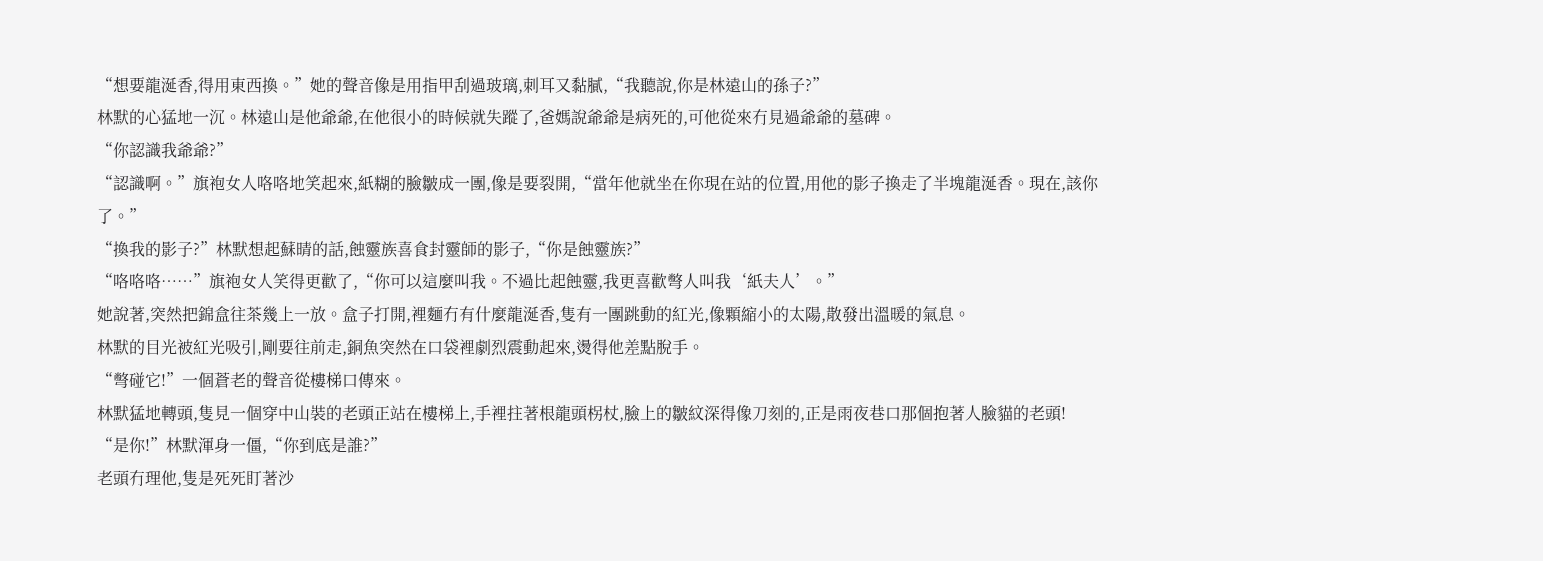“想要龍涎香,得用東西換。”她的聲音像是用指甲刮過玻璃,刺耳又黏膩,“我聽說,你是林遠山的孫子?”
林默的心猛地一沉。林遠山是他爺爺,在他很小的時候就失蹤了,爸媽說爺爺是病死的,可他從來冇見過爺爺的墓碑。
“你認識我爺爺?”
“認識啊。”旗袍女人咯咯地笑起來,紙糊的臉皺成一團,像是要裂開,“當年他就坐在你現在站的位置,用他的影子換走了半塊龍涎香。現在,該你了。”
“換我的影子?”林默想起蘇晴的話,蝕靈族喜食封靈師的影子,“你是蝕靈族?”
“咯咯咯……”旗袍女人笑得更歡了,“你可以這麼叫我。不過比起蝕靈,我更喜歡彆人叫我‘紙夫人’。”
她說著,突然把錦盒往茶幾上一放。盒子打開,裡麵冇有什麼龍涎香,隻有一團跳動的紅光,像顆縮小的太陽,散發出溫暖的氣息。
林默的目光被紅光吸引,剛要往前走,銅魚突然在口袋裡劇烈震動起來,燙得他差點脫手。
“彆碰它!”一個蒼老的聲音從樓梯口傳來。
林默猛地轉頭,隻見一個穿中山裝的老頭正站在樓梯上,手裡拄著根龍頭柺杖,臉上的皺紋深得像刀刻的,正是雨夜巷口那個抱著人臉貓的老頭!
“是你!”林默渾身一僵,“你到底是誰?”
老頭冇理他,隻是死死盯著沙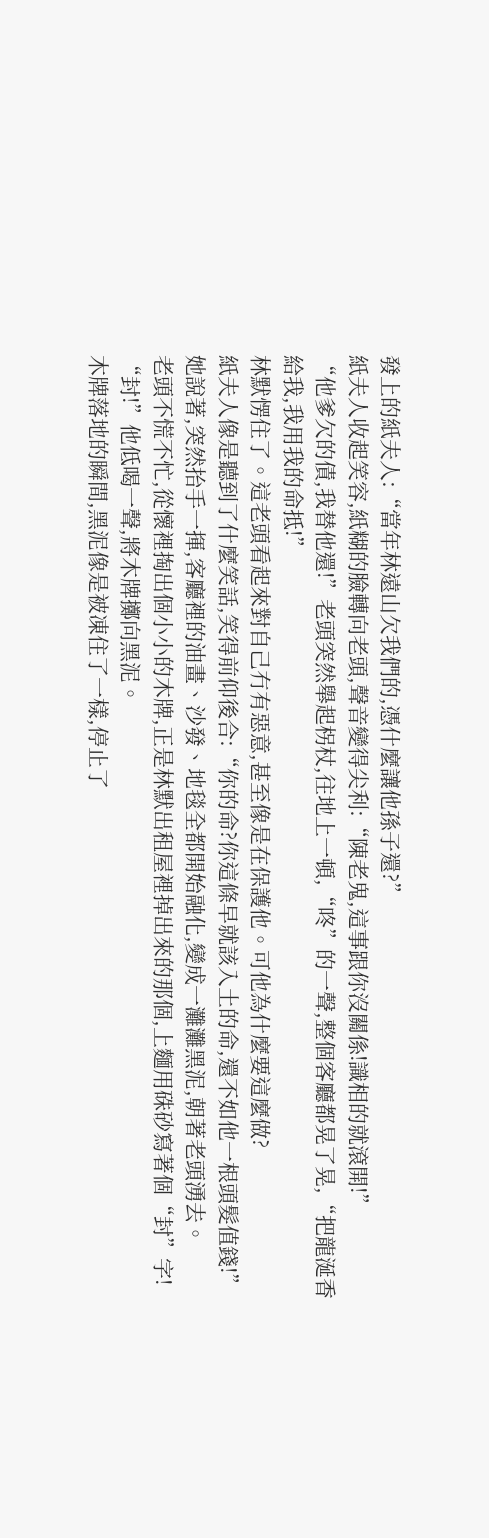發上的紙夫人:“當年林遠山欠我們的,憑什麼讓他孫子還?”
紙夫人收起笑容,紙糊的臉轉向老頭,聲音變得尖利:“陳老鬼,這事跟你沒關係!識相的就滾開!”
“他爹欠的債,我替他還!”老頭突然舉起柺杖,往地上一頓,“咚”的一聲,整個客廳都晃了晃,“把龍涎香給我,我用我的命抵!”
林默愣住了。這老頭看起來對自己冇有惡意,甚至像是在保護他。可他為什麼要這麼做?
紙夫人像是聽到了什麼笑話,笑得前仰後合:“你的命?你這條早就該入土的命,還不如他一根頭髮值錢!”
她說著,突然抬手一揮,客廳裡的油畫、沙發、地毯全都開始融化,變成一灘灘黑泥,朝著老頭湧去。
老頭不慌不忙,從懷裡掏出個小小的木牌,正是林默出租屋裡掉出來的那個,上麵用硃砂寫著個“封”字!
“封!”他低喝一聲,將木牌擲向黑泥。
木牌落地的瞬間,黑泥像是被凍住了一樣,停止了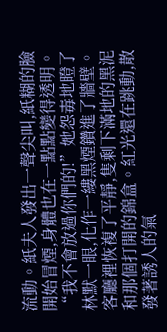流動。紙夫人發出一聲尖叫,紙糊的臉開始冒煙,身體也在一點點變得透明。
“我不會放過你們的!”她怨毒地瞪了林默一眼,化作一縷黑煙鑽進了牆壁。
客廳裡恢複了平靜,隻剩下滿地的黑泥和那個打開的錦盒。紅光還在跳動,散發著誘人的氣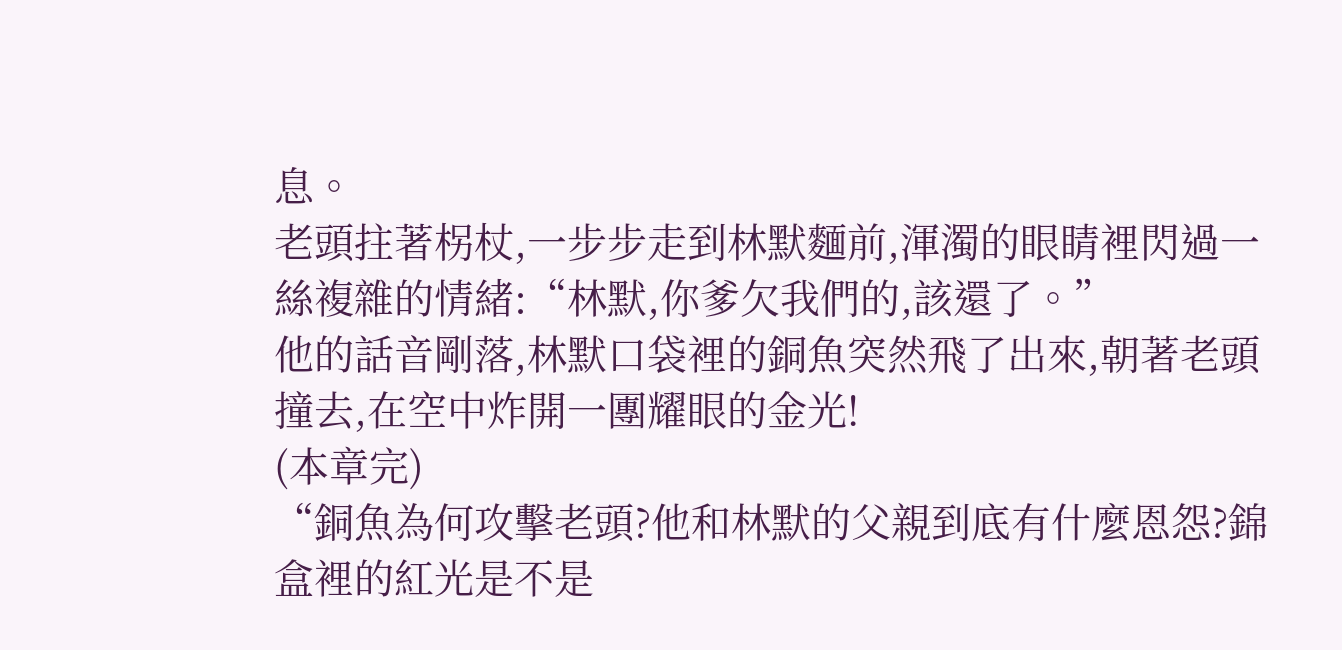息。
老頭拄著柺杖,一步步走到林默麵前,渾濁的眼睛裡閃過一絲複雜的情緒:“林默,你爹欠我們的,該還了。”
他的話音剛落,林默口袋裡的銅魚突然飛了出來,朝著老頭撞去,在空中炸開一團耀眼的金光!
(本章完)
“銅魚為何攻擊老頭?他和林默的父親到底有什麼恩怨?錦盒裡的紅光是不是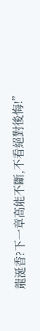龍涎香?下一章高能不斷,不看絕對後悔!”